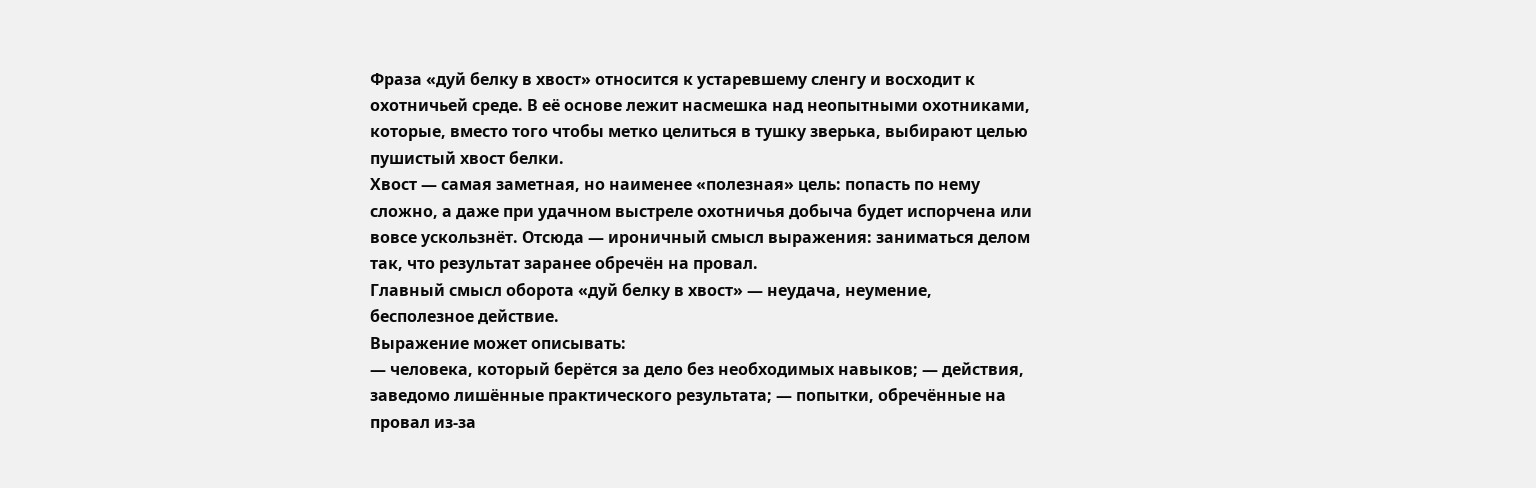Фраза «дуй белку в хвост» относится к устаревшему сленгу и восходит к охотничьей среде. В её основе лежит насмешка над неопытными охотниками, которые, вместо того чтобы метко целиться в тушку зверька, выбирают целью пушистый хвост белки.
Хвост — самая заметная, но наименее «полезная» цель: попасть по нему сложно, а даже при удачном выстреле охотничья добыча будет испорчена или вовсе ускользнёт. Отсюда — ироничный смысл выражения: заниматься делом так, что результат заранее обречён на провал.
Главный смысл оборота «дуй белку в хвост» — неудача, неумение, бесполезное действие.
Выражение может описывать:
— человека, который берётся за дело без необходимых навыков; — действия, заведомо лишённые практического результата; — попытки, обречённые на провал из‑за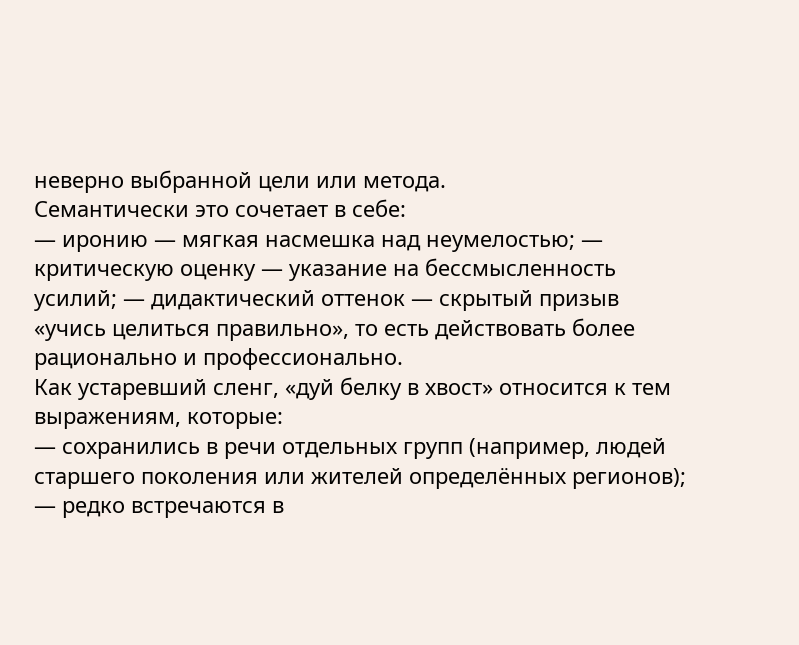неверно выбранной цели или метода.
Семантически это сочетает в себе:
— иронию — мягкая насмешка над неумелостью; — критическую оценку — указание на бессмысленность усилий; — дидактический оттенок — скрытый призыв «учись целиться правильно», то есть действовать более рационально и профессионально.
Как устаревший сленг, «дуй белку в хвост» относится к тем выражениям, которые:
— сохранились в речи отдельных групп (например, людей старшего поколения или жителей определённых регионов); — редко встречаются в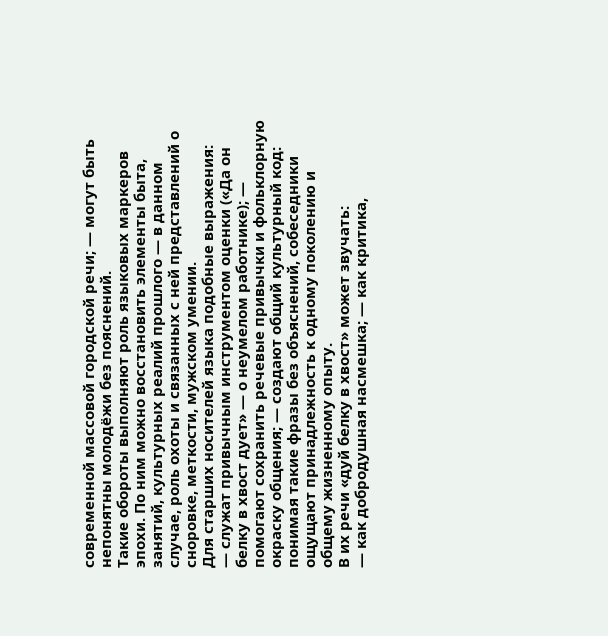современной массовой городской речи; — могут быть непонятны молодёжи без пояснений.
Такие обороты выполняют роль языковых маркеров эпохи. По ним можно восстановить элементы быта, занятий, культурных реалий прошлого — в данном случае, роль охоты и связанных с ней представлений о сноровке, меткости, мужском умении.
Для старших носителей языка подобные выражения:
— служат привычным инструментом оценки («Да он белку в хвост дует» — о неумелом работнике); — помогают сохранить речевые привычки и фольклорную окраску общения; — создают общий культурный код: понимая такие фразы без объяснений, собеседники ощущают принадлежность к одному поколению и общему жизненному опыту.
В их речи «дуй белку в хвост» может звучать:
— как добродушная насмешка; — как критика,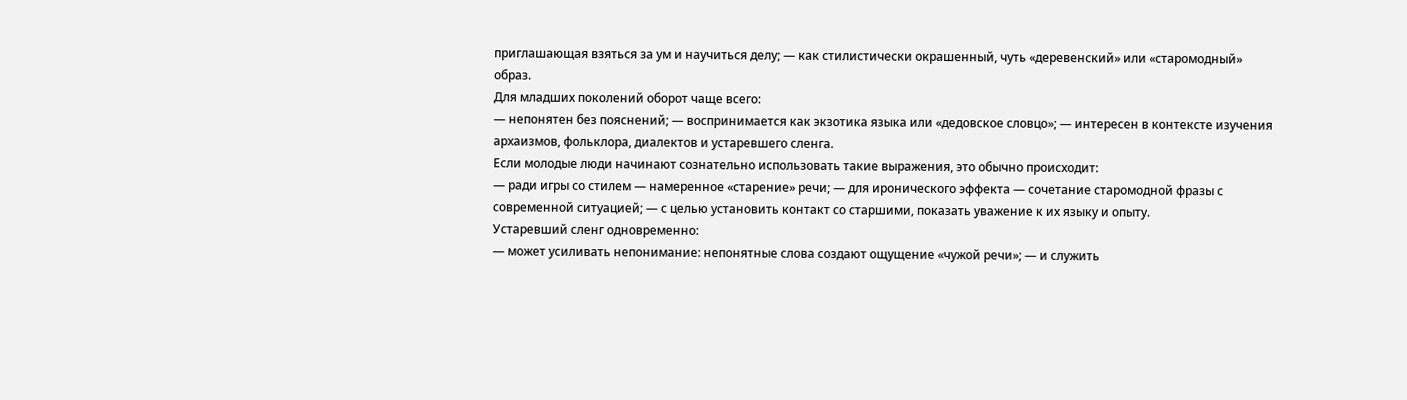приглашающая взяться за ум и научиться делу; — как стилистически окрашенный, чуть «деревенский» или «старомодный» образ.
Для младших поколений оборот чаще всего:
— непонятен без пояснений; — воспринимается как экзотика языка или «дедовское словцо»; — интересен в контексте изучения архаизмов, фольклора, диалектов и устаревшего сленга.
Если молодые люди начинают сознательно использовать такие выражения, это обычно происходит:
— ради игры со стилем — намеренное «старение» речи; — для иронического эффекта — сочетание старомодной фразы с современной ситуацией; — с целью установить контакт со старшими, показать уважение к их языку и опыту.
Устаревший сленг одновременно:
— может усиливать непонимание: непонятные слова создают ощущение «чужой речи»; — и служить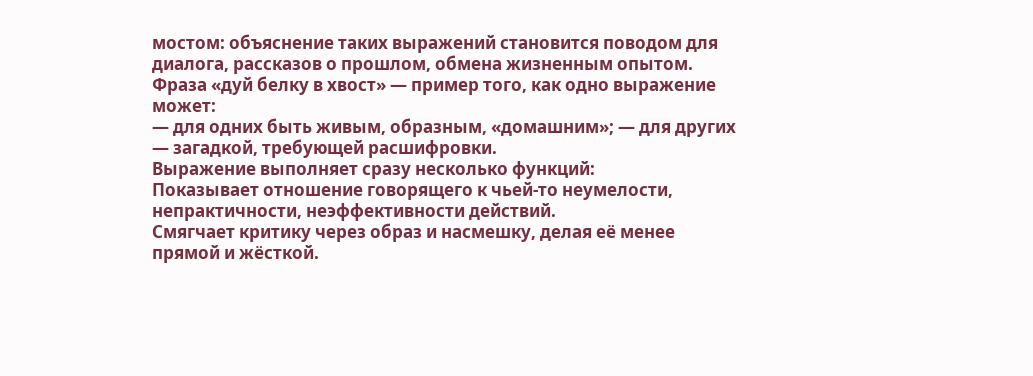мостом: объяснение таких выражений становится поводом для диалога, рассказов о прошлом, обмена жизненным опытом.
Фраза «дуй белку в хвост» — пример того, как одно выражение может:
— для одних быть живым, образным, «домашним»; — для других — загадкой, требующей расшифровки.
Выражение выполняет сразу несколько функций:
Показывает отношение говорящего к чьей‑то неумелости, непрактичности, неэффективности действий.
Смягчает критику через образ и насмешку, делая её менее прямой и жёсткой.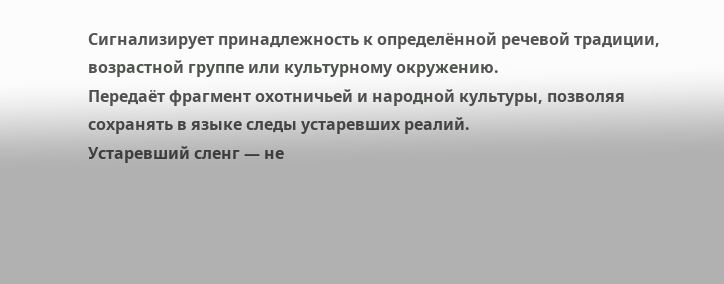Сигнализирует принадлежность к определённой речевой традиции, возрастной группе или культурному окружению.
Передаёт фрагмент охотничьей и народной культуры, позволяя сохранять в языке следы устаревших реалий.
Устаревший сленг — не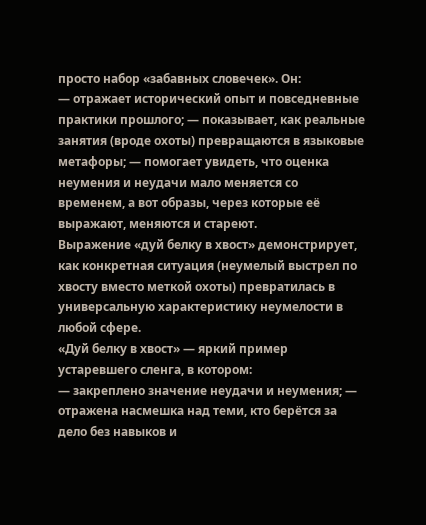просто набор «забавных словечек». Он:
— отражает исторический опыт и повседневные практики прошлого; — показывает, как реальные занятия (вроде охоты) превращаются в языковые метафоры; — помогает увидеть, что оценка неумения и неудачи мало меняется со временем, а вот образы, через которые её выражают, меняются и стареют.
Выражение «дуй белку в хвост» демонстрирует, как конкретная ситуация (неумелый выстрел по хвосту вместо меткой охоты) превратилась в универсальную характеристику неумелости в любой сфере.
«Дуй белку в хвост» — яркий пример устаревшего сленга, в котором:
— закреплено значение неудачи и неумения; — отражена насмешка над теми, кто берётся за дело без навыков и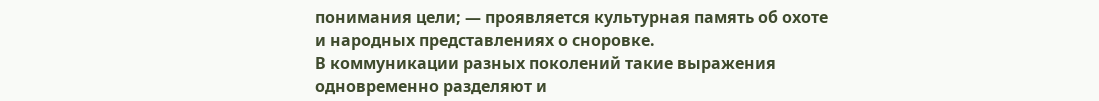понимания цели; — проявляется культурная память об охоте и народных представлениях о сноровке.
В коммуникации разных поколений такие выражения одновременно разделяют и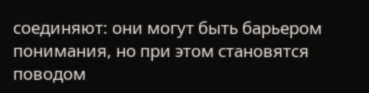соединяют: они могут быть барьером понимания, но при этом становятся поводом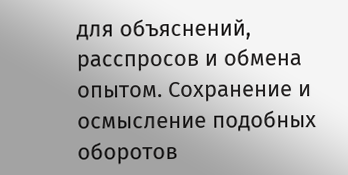для объяснений, расспросов и обмена опытом. Сохранение и осмысление подобных оборотов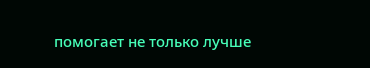помогает не только лучше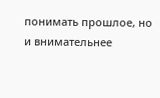понимать прошлое, но и внимательнее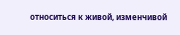относиться к живой, изменчивой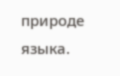природе языка.